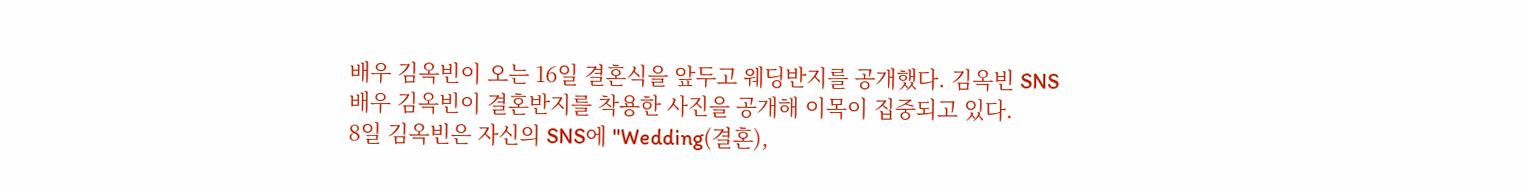배우 김옥빈이 오는 16일 결혼식을 앞두고 웨딩반지를 공개했다. 김옥빈 SNS
배우 김옥빈이 결혼반지를 착용한 사진을 공개해 이목이 집중되고 있다.
8일 김옥빈은 자신의 SNS에 "Wedding(결혼),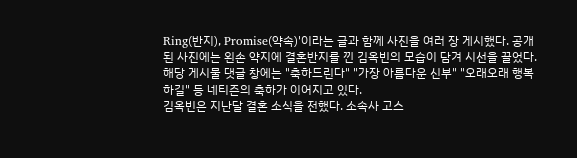Ring(반지), Promise(약속)'이라는 글과 함께 사진을 여러 장 게시했다. 공개된 사진에는 왼손 약지에 결혼반지를 낀 김옥빈의 모습이 담겨 시선을 끌었다.
해당 게시물 댓글 창에는 "축하드린다" "가장 아름다운 신부" "오래오래 행복하길" 등 네티즌의 축하가 이어지고 있다.
김옥빈은 지난달 결혼 소식을 전했다. 소속사 고스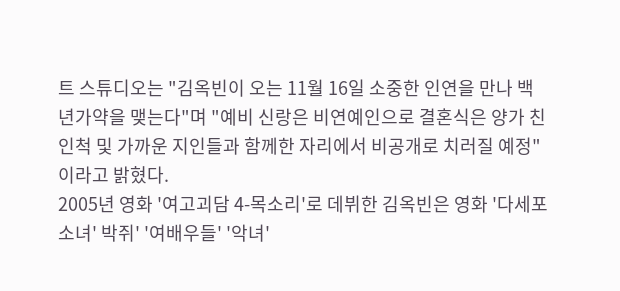트 스튜디오는 "김옥빈이 오는 11월 16일 소중한 인연을 만나 백년가약을 맺는다"며 "예비 신랑은 비연예인으로 결혼식은 양가 친인척 및 가까운 지인들과 함께한 자리에서 비공개로 치러질 예정"이라고 밝혔다.
2005년 영화 '여고괴담 4-목소리'로 데뷔한 김옥빈은 영화 '다세포소녀' 박쥐' '여배우들' '악녀'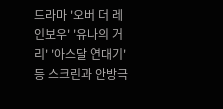드라마 '오버 더 레인보우' '유나의 거리' '아스달 연대기' 등 스크린과 안방극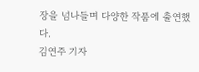장을 넘나들며 다양한 작품에 출연했다.
김연주 기자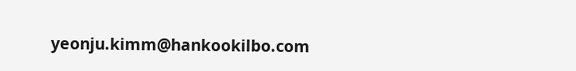yeonju.kimm@hankookilbo.com